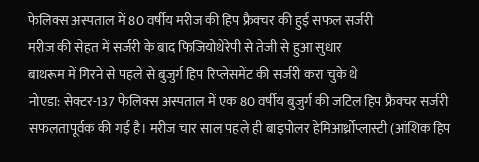फेलिक्स अस्पताल में 80 वर्षीय मरीज की हिप फ्रैक्चर की हुई सफल सर्जरी
मरीज की सेहत में सर्जरी के बाद फिजियोथेरेपी से तेजी से हुआ सुधार
बाथरूम में गिरने से पहले से बुजुर्ग हिप रिप्लेसमेंट की सर्जरी करा चुके थे
नोएडा: सेक्टर-137 फेलिक्स अस्पताल में एक 80 वर्षीय बुजुर्ग की जटिल हिप फ्रैक्चर सर्जरी सफलतापूर्वक की गई है। मरीज चार साल पहले ही बाइपोलर हेमिआर्थ्रोप्लास्टी (आंशिक हिप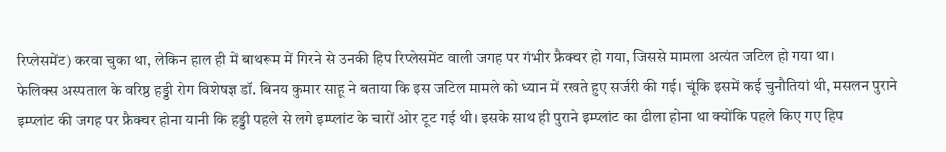रिप्लेसमेंट) करवा चुका था, लेकिन हाल ही में बाथरूम में गिरने से उनकी हिप रिप्लेसमेंट वाली जगह पर गंभीर फ्रैक्चर हो गया, जिससे मामला अत्यंत जटिल हो गया था।
फेलिक्स अस्पताल के वरिष्ठ हड्डी रोग विशेषज्ञ डॉ. बिनय कुमार साहू ने बताया कि इस जटिल मामले को ध्यान में रखते हुए सर्जरी की गई। चूंकि इसमें कई चुनौतियां थी, मसलन पुराने इम्प्लांट की जगह पर फ्रैक्चर होना यानी कि हड्डी पहले से लगे इम्प्लांट के चारों ओर टूट गई थी। इसके साथ ही पुराने इम्प्लांट का ढीला होना था क्योंकि पहले किए गए हिप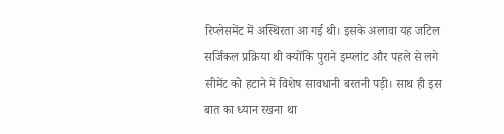रिप्लेसमेंट में अस्थिरता आ गई थी। इसके अलावा यह जटिल सर्जिकल प्रक्रिया थी क्योंकि पुराने इम्प्लांट और पहले से लगे सीमेंट को हटाने में विशेष सावधानी बरतनी पड़ी। साथ ही इस बात का ध्यान रखना था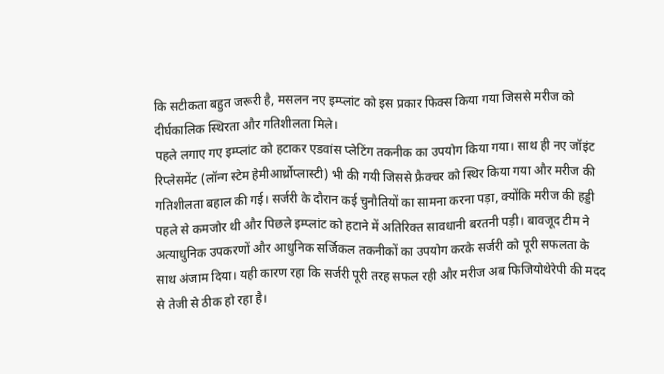कि सटीकता बहुत जरूरी है, मसलन नए इम्प्लांट को इस प्रकार फिक्स किया गया जिससे मरीज को दीर्घकालिक स्थिरता और गतिशीलता मिले।
पहले लगाए गए इम्प्लांट को हटाकर एडवांस प्लेटिंग तकनीक का उपयोग किया गया। साथ ही नए जॉइंट रिप्लेसमेंट (लॉन्ग स्टेम हेमीआर्थ्रोप्लास्टी) भी की गयी जिससे फ्रैक्चर को स्थिर किया गया और मरीज की गतिशीलता बहाल की गई। सर्जरी के दौरान कई चुनौतियों का सामना करना पड़ा, क्योंकि मरीज की हड्डी पहले से कमजोर थी और पिछले इम्प्लांट को हटाने में अतिरिक्त सावधानी बरतनी पड़ी। बावजूद टीम ने अत्याधुनिक उपकरणों और आधुनिक सर्जिकल तकनीकों का उपयोग करके सर्जरी को पूरी सफलता के साथ अंजाम दिया। यही कारण रहा कि सर्जरी पूरी तरह सफल रही और मरीज अब फिजियोथेरेपी की मदद से तेजी से ठीक हो रहा है।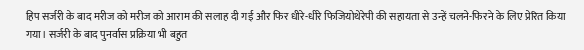हिप सर्जरी के बाद मरीज को मरीज को आराम की सलाह दी गई और फिर धीरे-धीरे फिजियोथेरेपी की सहायता से उन्हें चलने-फिरने के लिए प्रेरित किया गया। सर्जरी के बाद पुनर्वास प्रक्रिया भी बहुत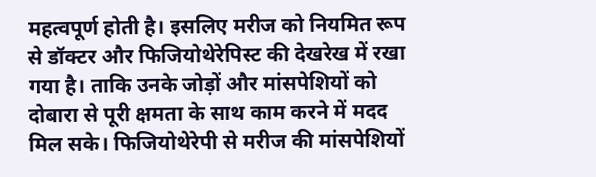महत्वपूर्ण होती है। इसलिए मरीज को नियमित रूप से डॉक्टर और फिजियोथेरेपिस्ट की देखरेख में रखा गया है। ताकि उनके जोड़ों और मांसपेशियों को दोबारा से पूरी क्षमता के साथ काम करने में मदद मिल सके। फिजियोथेरेपी से मरीज की मांसपेशियों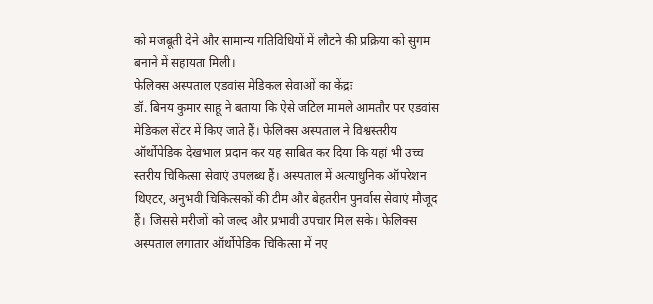को मजबूती देने और सामान्य गतिविधियों में लौटने की प्रक्रिया को सुगम बनाने में सहायता मिली।
फेलिक्स अस्पताल एडवांस मेडिकल सेवाओं का केंद्रः
डॉ. बिनय कुमार साहू ने बताया कि ऐसे जटिल मामले आमतौर पर एडवांस मेडिकल सेंटर में किए जाते हैं। फेलिक्स अस्पताल ने विश्वस्तरीय ऑर्थोपेडिक देखभाल प्रदान कर यह साबित कर दिया कि यहां भी उच्च स्तरीय चिकित्सा सेवाएं उपलब्ध हैं। अस्पताल में अत्याधुनिक ऑपरेशन थिएटर, अनुभवी चिकित्सकों की टीम और बेहतरीन पुनर्वास सेवाएं मौजूद हैं। जिससे मरीजों को जल्द और प्रभावी उपचार मिल सके। फेलिक्स अस्पताल लगातार ऑर्थोपेडिक चिकित्सा में नए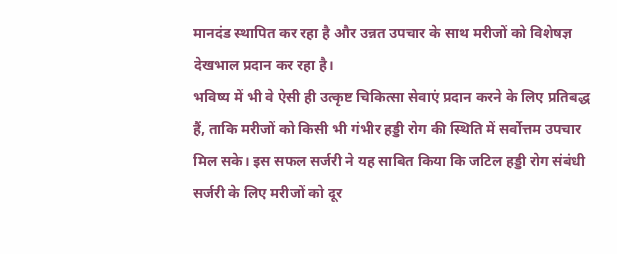मानदंड स्थापित कर रहा है और उन्नत उपचार के साथ मरीजों को विशेषज्ञ देखभाल प्रदान कर रहा है।
भविष्य में भी वे ऐसी ही उत्कृष्ट चिकित्सा सेवाएं प्रदान करने के लिए प्रतिबद्ध हैं, ताकि मरीजों को किसी भी गंभीर हड्डी रोग की स्थिति में सर्वोत्तम उपचार मिल सके। इस सफल सर्जरी ने यह साबित किया कि जटिल हड्डी रोग संबंधी सर्जरी के लिए मरीजों को दूर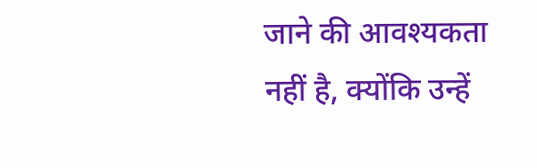जाने की आवश्यकता नहीं है, क्योंकि उन्हें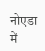नोएडा में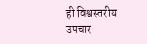ही विश्वस्तरीय उपचार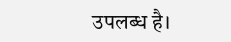उपलब्ध है।